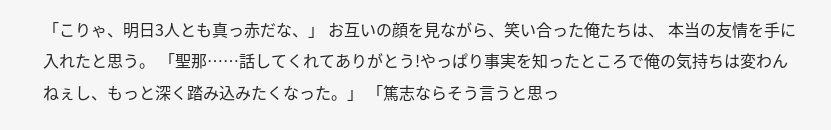「こりゃ、明日3人とも真っ赤だな、」 お互いの顔を見ながら、笑い合った俺たちは、 本当の友情を手に入れたと思う。 「聖那……話してくれてありがとう!やっぱり事実を知ったところで俺の気持ちは変わんねぇし、もっと深く踏み込みたくなった。」 「篤志ならそう言うと思っ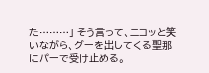た………」 そう言って、ニコッと笑いながら、グーを出してくる聖那にパーで受け止める。